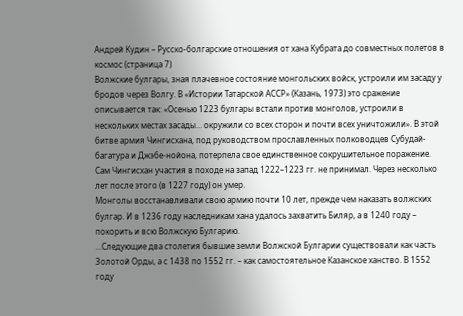Андрей Кудин – Русско-болгарские отношения от хана Кубрата до совместных полетов в космос (страница 7)
Волжские булгары, зная плачевное состояние монгольских войск, устроили им засаду у бродов через Волгу. В «Истории Татарской АССР» (Казань, 1973) это сражение описывается так: «Осенью 1223 булгары встали против монголов, устроили в нескольких местах засады… окружили со всех сторон и почти всех уничтожили». В этой битве армия Чингисхана, под руководством прославленных полководцев Субудай-багатура и Джэбе-нойона, потерпела свое единственное сокрушительное поражение. Сам Чингисхан участия в походе на запад 1222–1223 гг. не принимал. Через несколько лет после этого (в 1227 году) он умер.
Монголы восстанавливали свою армию почти 10 лет, прежде чем наказать волжских булгар. И в 1236 году наследникам хана удалось захватить Биляр, а в 1240 году – покорить и всю Волжскую Булгарию.
…Следующие два столетия бывшие земли Волжской Булгарии существовали как часть Золотой Орды, а с 1438 по 1552 гг. – как самостоятельное Казанское ханство. В 1552 году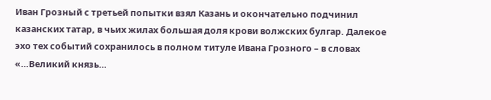Иван Грозный с третьей попытки взял Казань и окончательно подчинил казанских татар, в чьих жилах большая доля крови волжских булгар. Далекое эхо тех событий сохранилось в полном титуле Ивана Грозного – в словах «…Великий князь…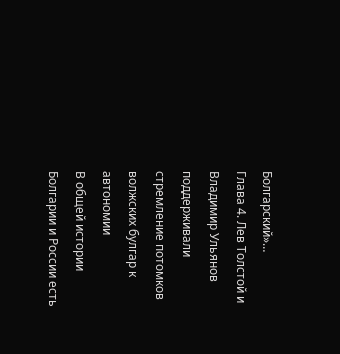Болгарский»…
Глава 4. Лев Толстой и Владимир Ульянов поддерживали стремление потомков волжских булгар к автономии
В общей истории Болгарии и России есть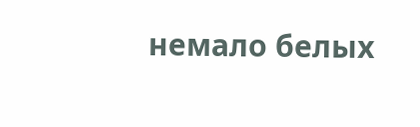немало белых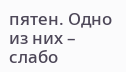пятен. Одно из них – слабо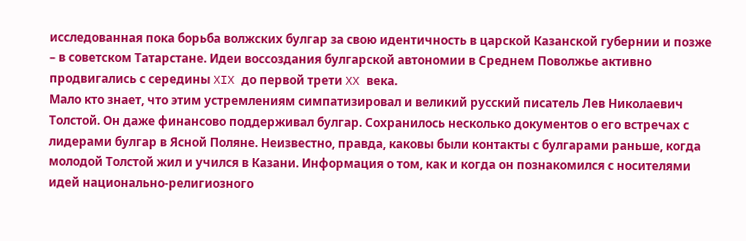исследованная пока борьба волжских булгар за свою идентичность в царской Казанской губернии и позже – в советском Татарстане. Идеи воссоздания булгарской автономии в Среднем Поволжье активно продвигались с середины XIX до первой трети XX века.
Мало кто знает, что этим устремлениям симпатизировал и великий русский писатель Лев Николаевич Толстой. Он даже финансово поддерживал булгар. Сохранилось несколько документов о его встречах с лидерами булгар в Ясной Поляне. Неизвестно, правда, каковы были контакты с булгарами раньше, когда молодой Толстой жил и учился в Казани. Информация о том, как и когда он познакомился с носителями идей национально-религиозного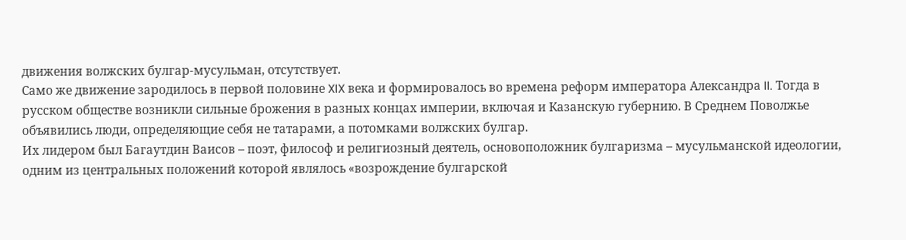движения волжских булгар-мусульман, отсутствует.
Само же движение зародилось в первой половине XIX века и формировалось во времена реформ императора Александра II. Тогда в русском обществе возникли сильные брожения в разных концах империи, включая и Казанскую губернию. В Среднем Поволжье объявились люди, определяющие себя не татарами, а потомками волжских булгар.
Их лидером был Багаутдин Ваисов – поэт, философ и религиозный деятель, основоположник булгаризма – мусульманской идеологии, одним из центральных положений которой являлось «возрождение булгарской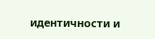идентичности и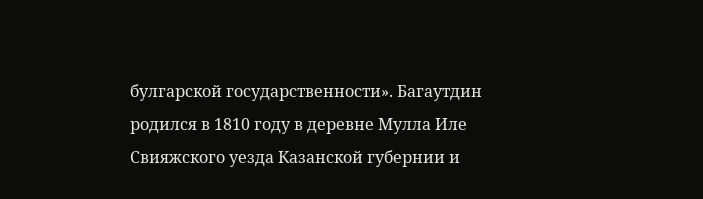булгарской государственности». Багаутдин родился в 1810 году в деревне Мулла Иле Свияжского уезда Казанской губернии и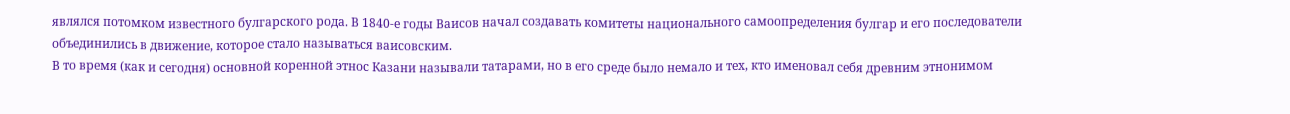являлся потомком известного булгарского рода. В 1840-е годы Ваисов начал создавать комитеты национального самоопределения булгар и его последователи объединились в движение, которое стало называться ваисовским.
В то время (как и сегодня) основной коренной этнос Казани называли татарами, но в его среде было немало и тех, кто именовал себя древним этнонимом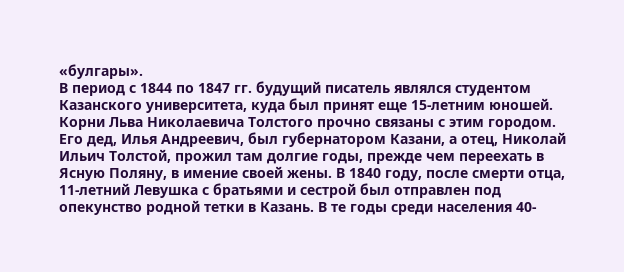«булгары».
В период с 1844 по 1847 гг. будущий писатель являлся студентом Казанского университета, куда был принят еще 15-летним юношей.
Корни Льва Николаевича Толстого прочно связаны с этим городом. Его дед, Илья Андреевич, был губернатором Казани, а отец, Николай Ильич Толстой, прожил там долгие годы, прежде чем переехать в Ясную Поляну, в имение своей жены. В 1840 году, после смерти отца, 11-летний Левушка с братьями и сестрой был отправлен под опекунство родной тетки в Казань. В те годы среди населения 40-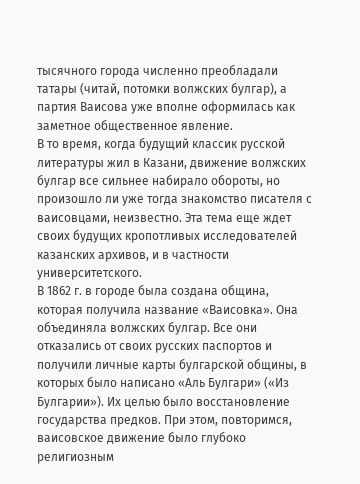тысячного города численно преобладали татары (читай, потомки волжских булгар), а партия Ваисова уже вполне оформилась как заметное общественное явление.
В то время, когда будущий классик русской литературы жил в Казани, движение волжских булгар все сильнее набирало обороты, но произошло ли уже тогда знакомство писателя с ваисовцами, неизвестно. Эта тема еще ждет своих будущих кропотливых исследователей казанских архивов, и в частности университетского.
В 1862 г. в городе была создана община, которая получила название «Ваисовка». Она объединяла волжских булгар. Все они отказались от своих русских паспортов и получили личные карты булгарской общины, в которых было написано «Аль Булгари» («Из Булгарии»). Их целью было восстановление государства предков. При этом, повторимся, ваисовское движение было глубоко религиозным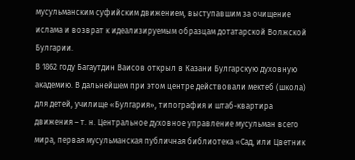мусульманским суфийским движением, выступавшим за очищение ислама и возврат к идеализируемым образцам дотатарской Волжской Булгарии.
В 1862 году Багаутдин Ваисов открыл в Казани Булгарскую духовную академию. В дальнейшем при этом центре действовали мектеб (школа) для детей, училище «Булгария», типография и штаб-квартира движения – т. н. Центральное духовное управление мусульман всего мира, первая мусульманская публичная библиотека «Сад, или Цветник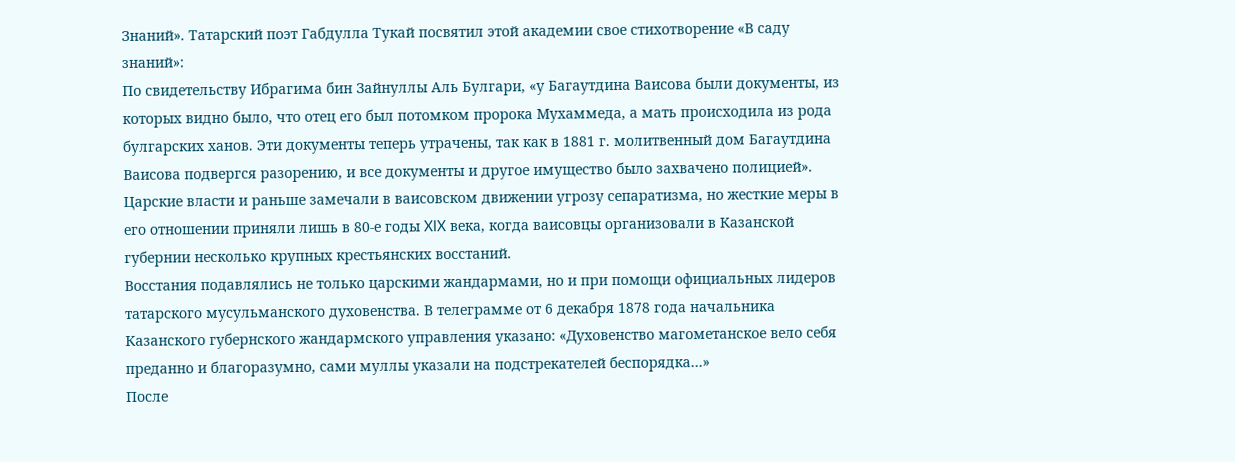Знаний». Татарский поэт Габдулла Тукай посвятил этой академии свое стихотворение «В саду знаний»:
По свидетельству Ибрагима бин Зайнуллы Аль Булгари, «у Багаутдина Ваисова были документы, из которых видно было, что отец его был потомком пророка Мухаммеда, а мать происходила из рода булгарских ханов. Эти документы теперь утрачены, так как в 1881 г. молитвенный дом Багаутдина Ваисова подвергся разорению, и все документы и другое имущество было захвачено полицией».
Царские власти и раньше замечали в ваисовском движении угрозу сепаратизма, но жесткие меры в его отношении приняли лишь в 80-е годы XIX века, когда ваисовцы организовали в Казанской губернии несколько крупных крестьянских восстаний.
Восстания подавлялись не только царскими жандармами, но и при помощи официальных лидеров татарского мусульманского духовенства. В телеграмме от 6 декабря 1878 года начальника Казанского губернского жандармского управления указано: «Духовенство магометанское вело себя преданно и благоразумно, сами муллы указали на подстрекателей беспорядка…»
После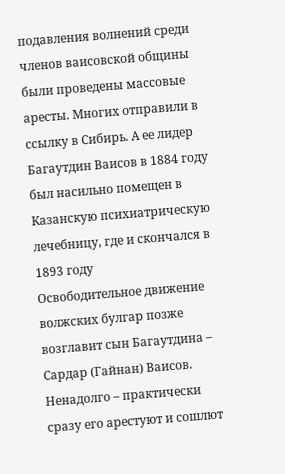подавления волнений среди членов ваисовской общины были проведены массовые аресты. Многих отправили в ссылку в Сибирь. А ее лидер Багаутдин Ваисов в 1884 году был насильно помещен в Казанскую психиатрическую лечебницу, где и скончался в 1893 году
Освободительное движение волжских булгар позже возглавит сын Багаутдина – Сардар (Гайнан) Ваисов. Ненадолго – практически сразу его арестуют и сошлют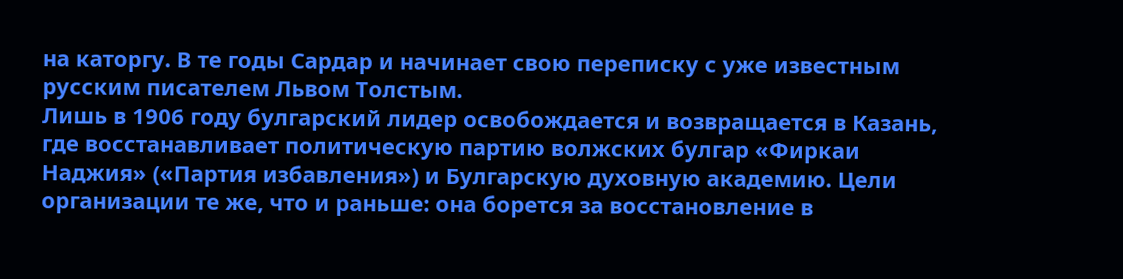на каторгу. В те годы Сардар и начинает свою переписку с уже известным русским писателем Львом Толстым.
Лишь в 1906 году булгарский лидер освобождается и возвращается в Казань, где восстанавливает политическую партию волжских булгар «Фиркаи Наджия» («Партия избавления») и Булгарскую духовную академию. Цели организации те же, что и раньше: она борется за восстановление в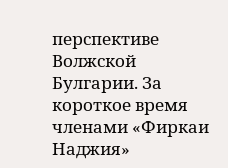перспективе Волжской Булгарии. За короткое время членами «Фиркаи Наджия»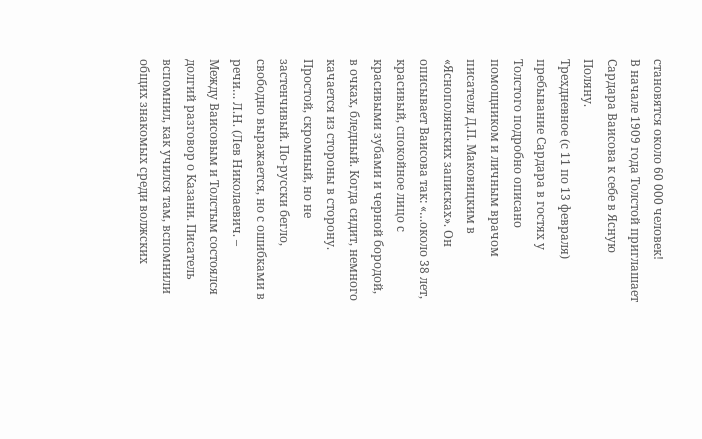становятся около 60 000 человек!
В начале 1909 года Толстой приглашает Сардара Ваисова к себе в Ясную Поляну.
Трехдневное (с 11 по 13 февраля) пребывание Сардара в гостях у Толстого подробно описано помощником и личным врачом писателя Д.П. Маковицким в «Яснополянских записках». Он описывает Ваисова так: «…около 38 лет, красивый, спокойное лицо с красивыми зубами и черной бородой, в очках, бледный. Когда сидит, немного качается из стороны в сторону. Простой, скромный, но не застенчивый. По-русски бегло, свободно выражается, но с ошибками в речи… Л.Н. (Лев Николаевич. –
Между Ваисовым и Толстым состоялся долгий разговор о Казани. Писатель вспомнил, как учился там, вспомнили общих знакомых среди волжских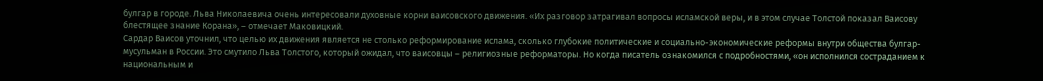булгар в городе. Льва Николаевича очень интересовали духовные корни ваисовского движения. «Их разговор затрагивал вопросы исламской веры, и в этом случае Толстой показал Ваисову блестящее знание Корана», – отмечает Маковицкий.
Сардар Ваисов уточнил, что целью их движения является не столько реформирование ислама, сколько глубокие политические и социально-экономические реформы внутри общества булгар-мусульман в России. Это смутило Льва Толстого, который ожидал, что ваисовцы – религиозные реформаторы. Но когда писатель ознакомился с подробностями, «он исполнился состраданием к национальным и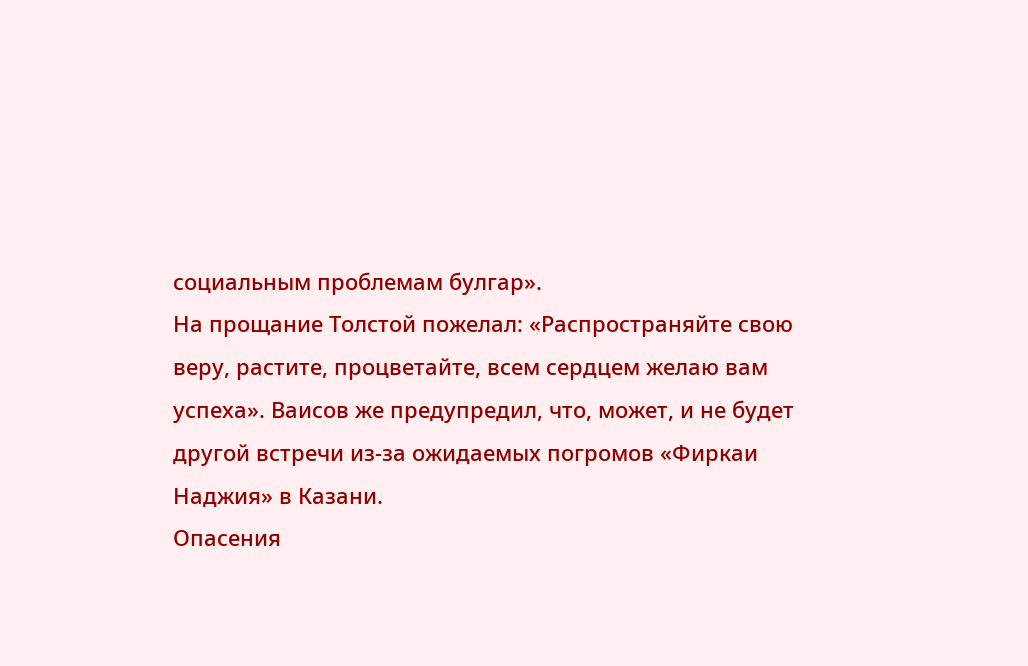социальным проблемам булгар».
На прощание Толстой пожелал: «Распространяйте свою веру, растите, процветайте, всем сердцем желаю вам успеха». Ваисов же предупредил, что, может, и не будет другой встречи из-за ожидаемых погромов «Фиркаи Наджия» в Казани.
Опасения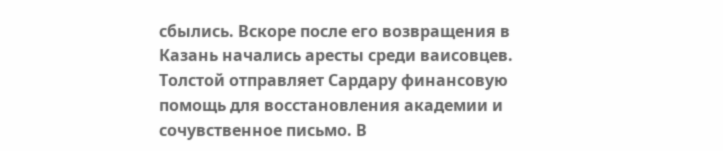сбылись. Вскоре после его возвращения в Казань начались аресты среди ваисовцев. Толстой отправляет Сардару финансовую помощь для восстановления академии и сочувственное письмо. В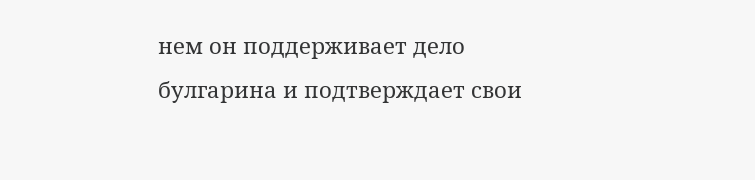нем он поддерживает дело булгарина и подтверждает свои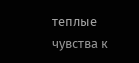теплые чувства к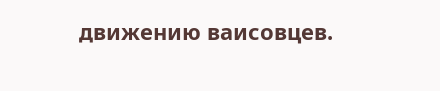движению ваисовцев.